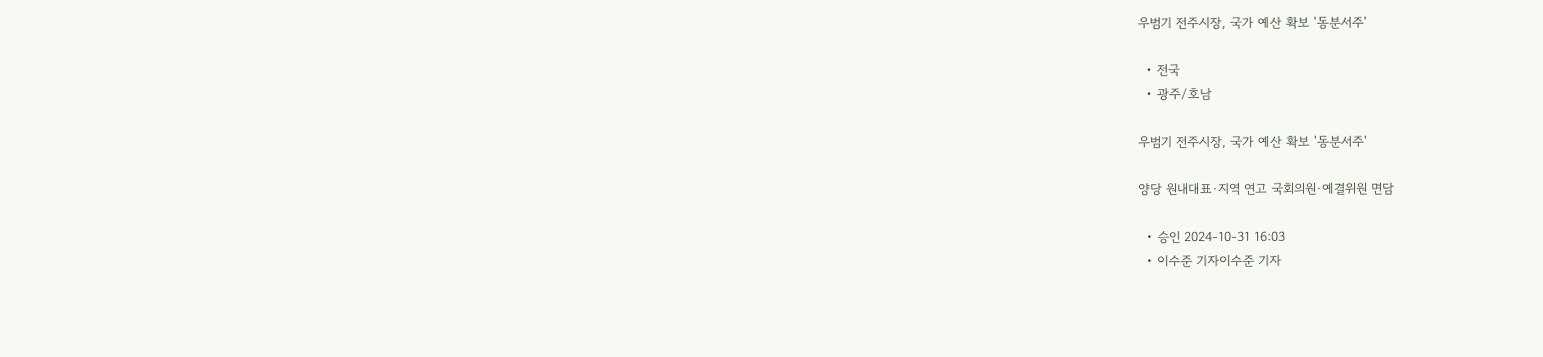우범기 전주시장, 국가 예산 확보 '동분서주'

  • 전국
  • 광주/호남

우범기 전주시장, 국가 예산 확보 '동분서주'

양당 원내대표·지역 연고 국회의원·예결위원 면담

  • 승인 2024-10-31 16:03
  • 이수준 기자이수준 기자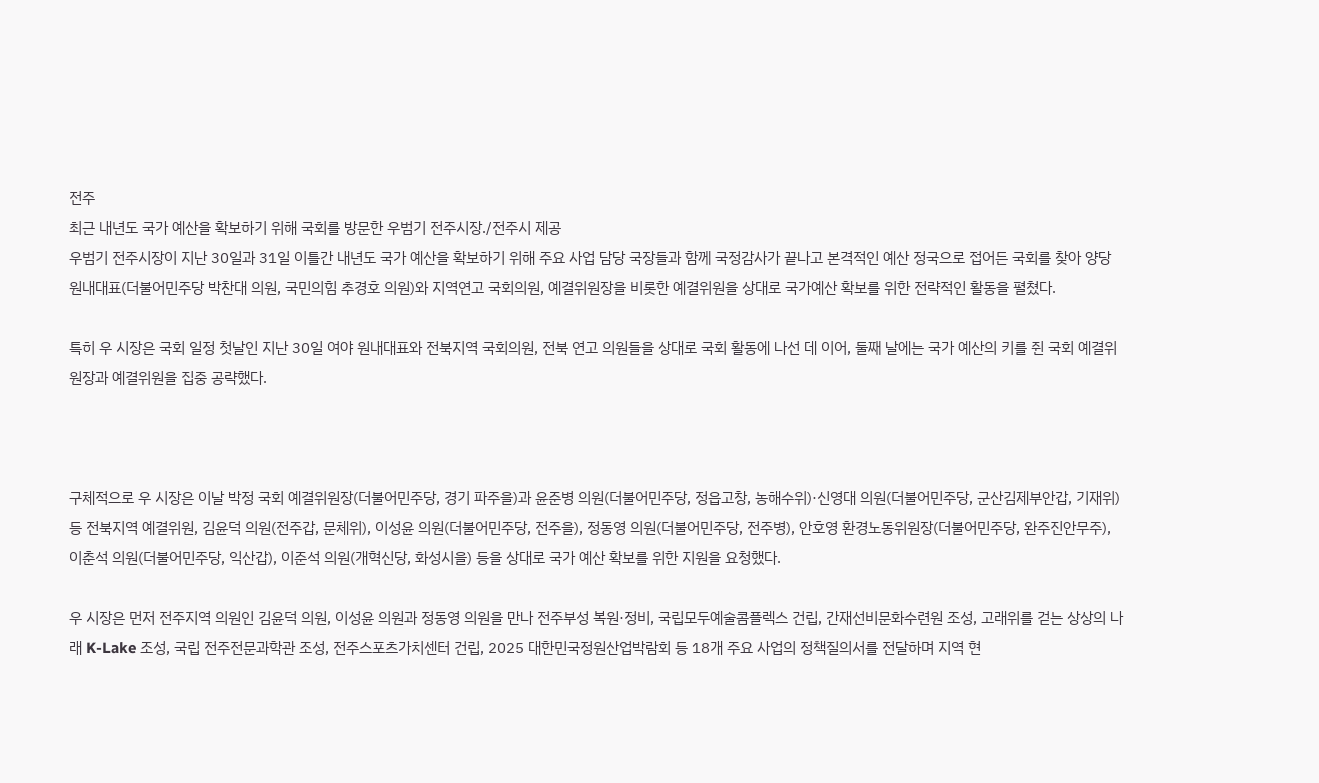전주
최근 내년도 국가 예산을 확보하기 위해 국회를 방문한 우범기 전주시장./전주시 제공
우범기 전주시장이 지난 30일과 31일 이틀간 내년도 국가 예산을 확보하기 위해 주요 사업 담당 국장들과 함께 국정감사가 끝나고 본격적인 예산 정국으로 접어든 국회를 찾아 양당 원내대표(더불어민주당 박찬대 의원, 국민의힘 추경호 의원)와 지역연고 국회의원, 예결위원장을 비롯한 예결위원을 상대로 국가예산 확보를 위한 전략적인 활동을 펼쳤다.

특히 우 시장은 국회 일정 첫날인 지난 30일 여야 원내대표와 전북지역 국회의원, 전북 연고 의원들을 상대로 국회 활동에 나선 데 이어, 둘째 날에는 국가 예산의 키를 쥔 국회 예결위원장과 예결위원을 집중 공략했다.



구체적으로 우 시장은 이날 박정 국회 예결위원장(더불어민주당, 경기 파주을)과 윤준병 의원(더불어민주당, 정읍고창, 농해수위)·신영대 의원(더불어민주당, 군산김제부안갑, 기재위) 등 전북지역 예결위원, 김윤덕 의원(전주갑, 문체위), 이성윤 의원(더불어민주당, 전주을), 정동영 의원(더불어민주당, 전주병), 안호영 환경노동위원장(더불어민주당, 완주진안무주), 이춘석 의원(더불어민주당, 익산갑), 이준석 의원(개혁신당, 화성시을) 등을 상대로 국가 예산 확보를 위한 지원을 요청했다.

우 시장은 먼저 전주지역 의원인 김윤덕 의원, 이성윤 의원과 정동영 의원을 만나 전주부성 복원·정비, 국립모두예술콤플렉스 건립, 간재선비문화수련원 조성, 고래위를 걷는 상상의 나래 K-Lake 조성, 국립 전주전문과학관 조성, 전주스포츠가치센터 건립, 2025 대한민국정원산업박람회 등 18개 주요 사업의 정책질의서를 전달하며 지역 현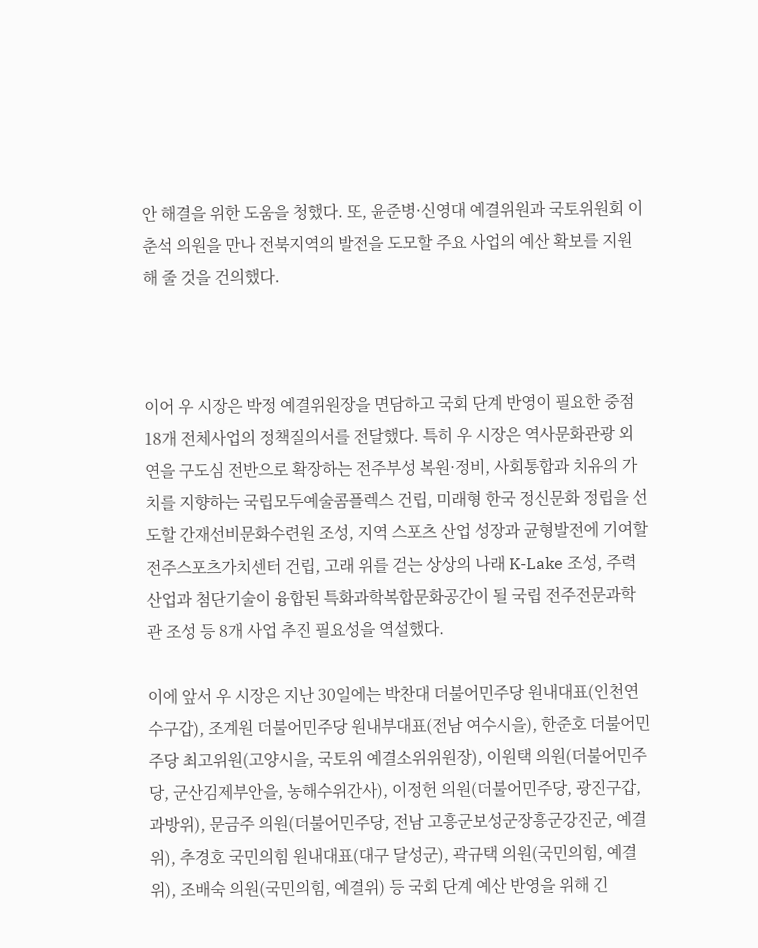안 해결을 위한 도움을 청했다. 또, 윤준병·신영대 예결위원과 국토위원회 이춘석 의원을 만나 전북지역의 발전을 도모할 주요 사업의 예산 확보를 지원해 줄 것을 건의했다.



이어 우 시장은 박정 예결위원장을 면담하고 국회 단계 반영이 필요한 중점 18개 전체사업의 정책질의서를 전달했다. 특히 우 시장은 역사문화관광 외연을 구도심 전반으로 확장하는 전주부성 복원·정비, 사회통합과 치유의 가치를 지향하는 국립모두예술콤플렉스 건립, 미래형 한국 정신문화 정립을 선도할 간재선비문화수련원 조성, 지역 스포츠 산업 성장과 균형발전에 기여할 전주스포츠가치센터 건립, 고래 위를 걷는 상상의 나래 K-Lake 조성, 주력산업과 첨단기술이 융합된 특화과학복합문화공간이 될 국립 전주전문과학관 조성 등 8개 사업 추진 필요성을 역설했다.

이에 앞서 우 시장은 지난 30일에는 박찬대 더불어민주당 원내대표(인천연수구갑), 조계원 더불어민주당 원내부대표(전남 여수시을), 한준호 더불어민주당 최고위원(고양시을, 국토위 예결소위위원장), 이원택 의원(더불어민주당, 군산김제부안을, 농해수위간사), 이정헌 의원(더불어민주당, 광진구갑, 과방위), 문금주 의원(더불어민주당, 전남 고흥군보성군장흥군강진군, 예결위), 추경호 국민의힘 원내대표(대구 달성군), 곽규택 의원(국민의힘, 예결위), 조배숙 의원(국민의힘, 예결위) 등 국회 단계 예산 반영을 위해 긴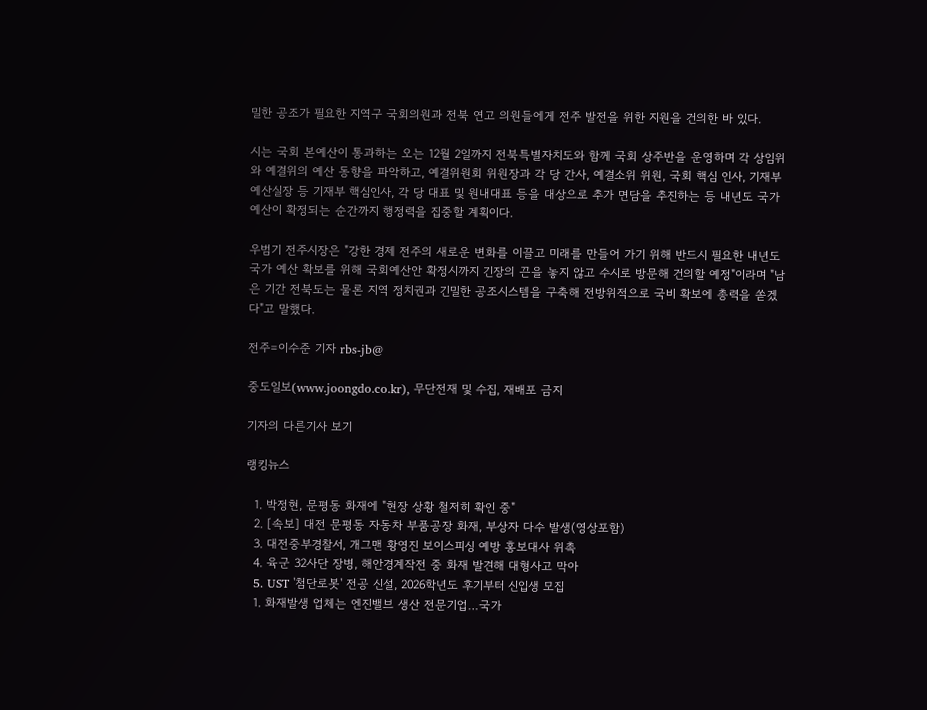밀한 공조가 필요한 지역구 국회의원과 전북 연고 의원들에게 전주 발전을 위한 지원을 건의한 바 있다.

시는 국회 본예산이 통과하는 오는 12월 2일까지 전북특별자치도와 함께 국회 상주반을 운영하며 각 상임위와 예결위의 예산 동향을 파악하고, 예결위원회 위원장과 각 당 간사, 예결소위 위원, 국회 핵심 인사, 기재부 예산실장 등 기재부 핵심인사, 각 당 대표 및 원내대표 등을 대상으로 추가 면담을 추진하는 등 내년도 국가예산이 확정되는 순간까지 행정력을 집중할 계획이다.

우범기 전주시장은 "강한 경제 전주의 새로운 변화를 이끌고 미래를 만들어 가기 위해 반드시 필요한 내년도 국가 예산 확보를 위해 국회예산안 확정시까지 긴장의 끈을 놓지 않고 수시로 방문해 건의할 예정"이라며 "남은 기간 전북도는 물론 지역 정치권과 긴밀한 공조시스템을 구축해 전방위적으로 국비 확보에 총력을 쏟겠다"고 말했다.

전주=이수준 기자 rbs-jb@

중도일보(www.joongdo.co.kr), 무단전재 및 수집, 재배포 금지

기자의 다른기사 보기

랭킹뉴스

  1. 박정현, 문평동 화재에 "현장 상황 철저히 확인 중"
  2. [속보] 대전 문평동 자동차 부품공장 화재, 부상자 다수 발생(영상포함)
  3. 대전중부경찰서, 개그맨 황영진 보이스피싱 예방 홍보대사 위촉
  4. 육군 32사단 장병, 해안경계작전 중 화재 발견해 대형사고 막아
  5. UST '첨단로봇' 전공 신설, 2026학년도 후기부터 신입생 모집
  1. 화재발생 업체는 엔진밸브 생산 전문기업…국가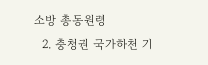소방 총동원령
  2. 충청권 국가하천 기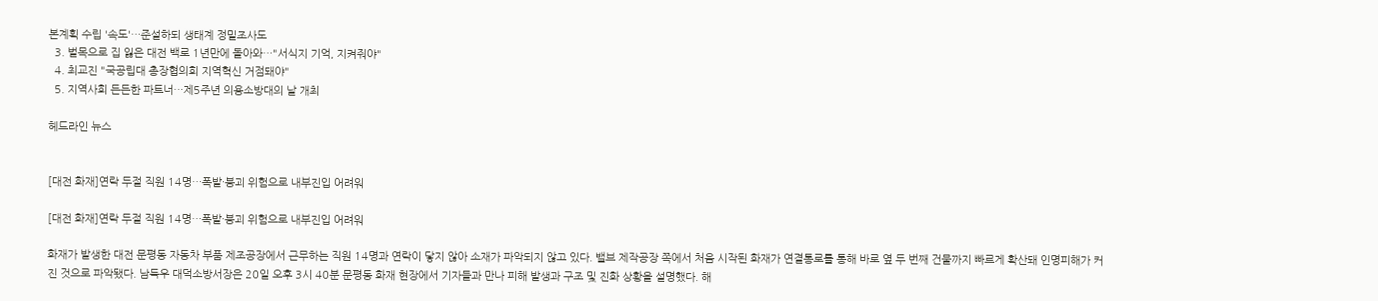본계획 수립 '속도'…준설하되 생태계 정밀조사도
  3. 벌목으로 집 잃은 대전 백로 1년만에 돌아와…"서식지 기억, 지켜줘야"
  4. 최교진 "국공립대 총장협의회 지역혁신 거점돼야"
  5. 지역사회 든든한 파트너…제5주년 의용소방대의 날 개최

헤드라인 뉴스


[대전 화재]연락 두절 직원 14명…폭발·붕괴 위험으로 내부진입 어려워

[대전 화재]연락 두절 직원 14명…폭발·붕괴 위험으로 내부진입 어려워

화재가 발생한 대전 문평동 자동차 부품 제조공장에서 근무하는 직원 14명과 연락이 닿지 않아 소재가 파악되지 않고 있다. 밸브 제작공장 쪽에서 처음 시작된 화재가 연결통로를 통해 바로 옆 두 번째 건물까지 빠르게 확산돼 인명피해가 커진 것으로 파악됐다. 남득우 대덕소방서장은 20일 오후 3시 40분 문평동 화재 현장에서 기자들과 만나 피해 발생과 구조 및 진화 상황을 설명했다. 해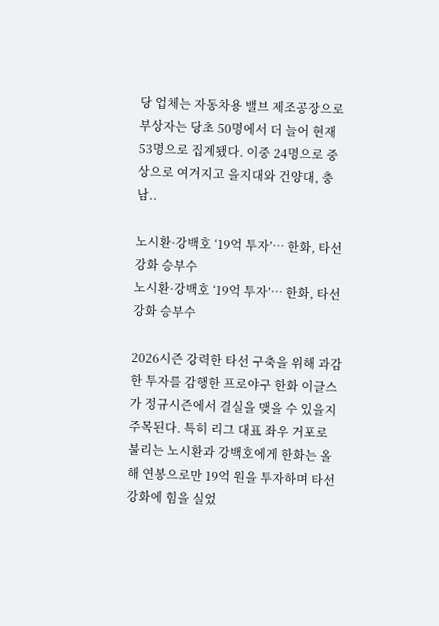당 업체는 자동차용 밸브 제조공장으로 부상자는 당초 50명에서 더 늘어 현재 53명으로 집계됐다. 이중 24명으로 중상으로 여겨지고 을지대와 건양대, 충남..

노시환·강백호 ‘19억 투자’… 한화, 타선 강화 승부수
노시환·강백호 ‘19억 투자’… 한화, 타선 강화 승부수

2026시즌 강력한 타선 구축을 위해 과감한 투자를 감행한 프로야구 한화 이글스가 정규시즌에서 결실을 맺을 수 있을지 주목된다. 특히 리그 대표 좌우 거포로 불리는 노시환과 강백호에게 한화는 올해 연봉으로만 19억 원을 투자하며 타선 강화에 힘을 실었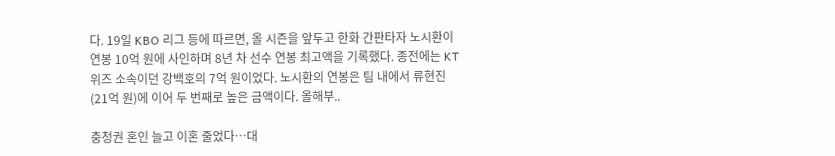다. 19일 KBO 리그 등에 따르면, 올 시즌을 앞두고 한화 간판타자 노시환이 연봉 10억 원에 사인하며 8년 차 선수 연봉 최고액을 기록했다. 종전에는 KT 위즈 소속이던 강백호의 7억 원이었다. 노시환의 연봉은 팀 내에서 류현진(21억 원)에 이어 두 번째로 높은 금액이다. 올해부..

충청권 혼인 늘고 이혼 줄었다…대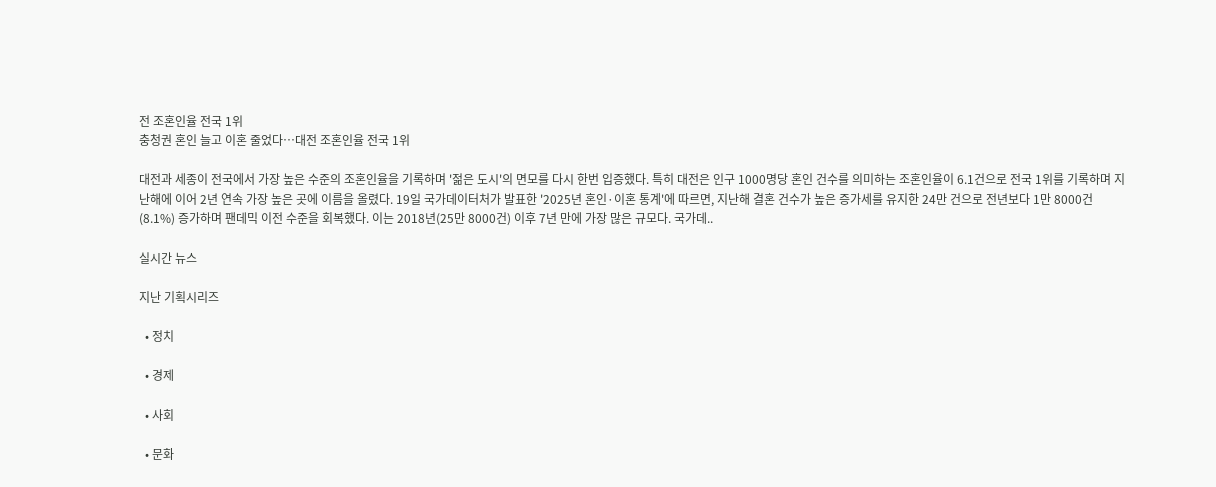전 조혼인율 전국 1위
충청권 혼인 늘고 이혼 줄었다…대전 조혼인율 전국 1위

대전과 세종이 전국에서 가장 높은 수준의 조혼인율을 기록하며 '젊은 도시'의 면모를 다시 한번 입증했다. 특히 대전은 인구 1000명당 혼인 건수를 의미하는 조혼인율이 6.1건으로 전국 1위를 기록하며 지난해에 이어 2년 연속 가장 높은 곳에 이름을 올렸다. 19일 국가데이터처가 발표한 '2025년 혼인·이혼 통계'에 따르면, 지난해 결혼 건수가 높은 증가세를 유지한 24만 건으로 전년보다 1만 8000건(8.1%) 증가하며 팬데믹 이전 수준을 회복했다. 이는 2018년(25만 8000건) 이후 7년 만에 가장 많은 규모다. 국가데..

실시간 뉴스

지난 기획시리즈

  • 정치

  • 경제

  • 사회

  • 문화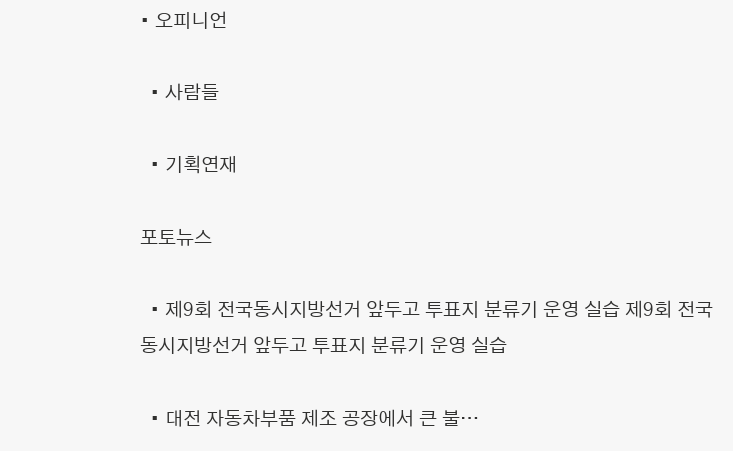• 오피니언

  • 사람들

  • 기획연재

포토뉴스

  • 제9회 전국동시지방선거 앞두고 투표지 분류기 운영 실습 제9회 전국동시지방선거 앞두고 투표지 분류기 운영 실습

  • 대전 자동차부품 제조 공장에서 큰 불…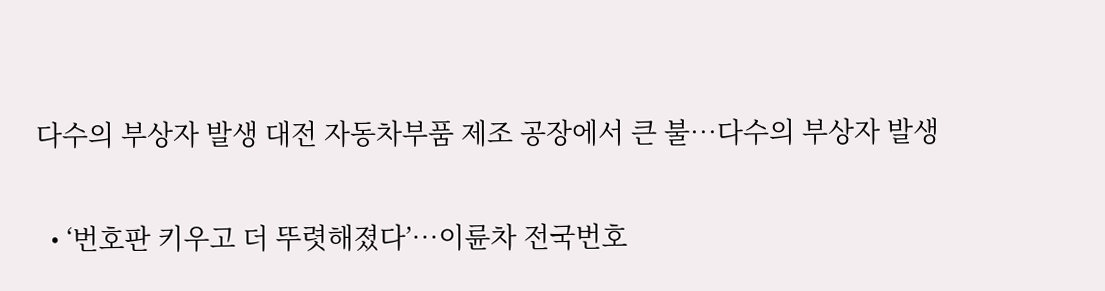다수의 부상자 발생 대전 자동차부품 제조 공장에서 큰 불…다수의 부상자 발생

  • ‘번호판 키우고 더 뚜렷해졌다’…이륜차 전국번호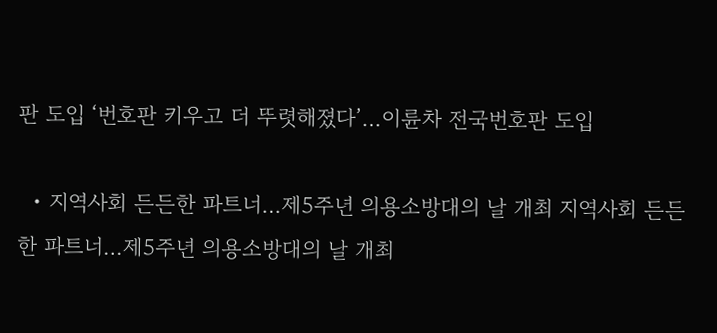판 도입 ‘번호판 키우고 더 뚜렷해졌다’…이륜차 전국번호판 도입

  • 지역사회 든든한 파트너…제5주년 의용소방대의 날 개최 지역사회 든든한 파트너…제5주년 의용소방대의 날 개최